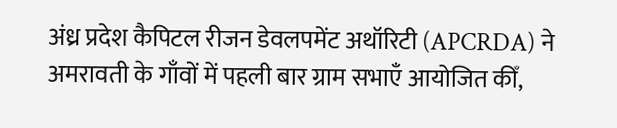अंध्र प्रदेश कैपिटल रीजन डेवलपमेंट अथॉरिटी (APCRDA) ने अमरावती के गाँवों में पहली बार ग्राम सभाएँ आयोजित कीँ,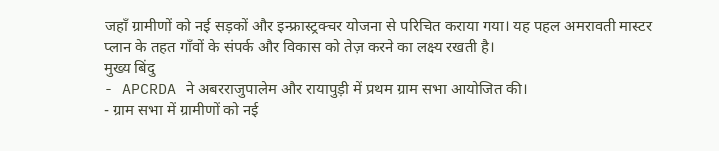जहाँ ग्रामीणों को नई सड़कों और इन्फ्रास्ट्रक्चर योजना से परिचित कराया गया। यह पहल अमरावती मास्टर प्लान के तहत गाँवों के संपर्क और विकास को तेज़ करने का लक्ष्य रखती है।
मुख्य बिंदु
- APCRDA ने अबरराजुपालेम और रायापुड़ी में प्रथम ग्राम सभा आयोजित की।
- ग्राम सभा में ग्रामीणों को नई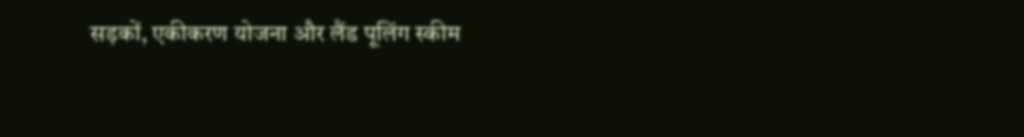सड़कों, एकीकरण योजना और लैंड पूलिंग स्कीम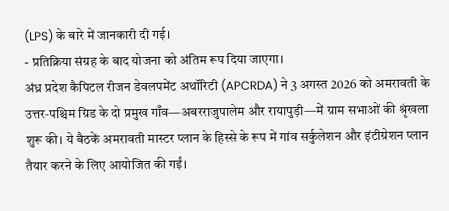(LPS) के बारे में जानकारी दी गई।
- प्रतिक्रिया संग्रह के बाद योजना को अंतिम रूप दिया जाएगा।
अंध्र प्रदेश कैपिटल रीजन डेवलपमेंट अथॉरिटी (APCRDA) ने 3 अगस्त 2026 को अमरावती के उत्तर‑पश्चिम ग्रिड के दो प्रमुख गाँव—अबरराजुपालेम और रायापुड़ी—में ग्राम सभाओं की श्रृंखला शुरू की। ये बैठकें अमरावती मास्टर प्लान के हिस्से के रूप में गांव सर्कुलेशन और इंटीग्रेशन प्लान तैयार करने के लिए आयोजित की गईं।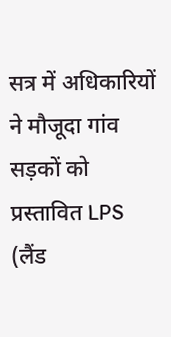सत्र में अधिकारियों ने मौजूदा गांव सड़कों को प्रस्तावित LPS (लैंड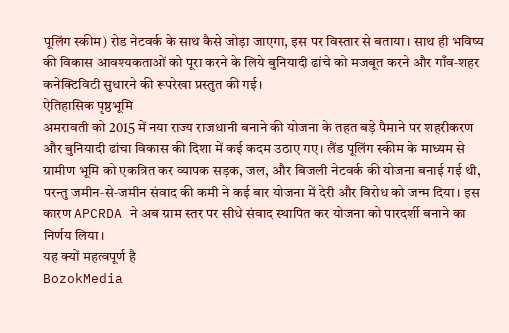पूलिंग स्कीम) रोड नेटवर्क के साथ कैसे जोड़ा जाएगा, इस पर विस्तार से बताया। साथ ही भविष्य की विकास आवश्यकताओं को पूरा करने के लिये बुनियादी ढांचे को मजबूत करने और गाँव‑शहर कनेक्टिविटी सुधारने की रूपरेखा प्रस्तुत की गई।
ऐतिहासिक पृष्ठभूमि
अमरावती को 2015 में नया राज्य राजधानी बनाने की योजना के तहत बड़े पैमाने पर शहरीकरण और बुनियादी ढांचा विकास की दिशा में कई कदम उठाए गए। लैंड पूलिंग स्कीम के माध्यम से ग्रामीण भूमि को एकत्रित कर व्यापक सड़क, जल, और बिजली नेटवर्क की योजना बनाई गई थी, परन्तु जमीन‑से‑जमीन संवाद की कमी ने कई बार योजना में देरी और विरोध को जन्म दिया। इस कारण APCRDA ने अब ग्राम स्तर पर सीधे संवाद स्थापित कर योजना को पारदर्शी बनाने का निर्णय लिया।
यह क्यों महत्वपूर्ण है
BozokMedia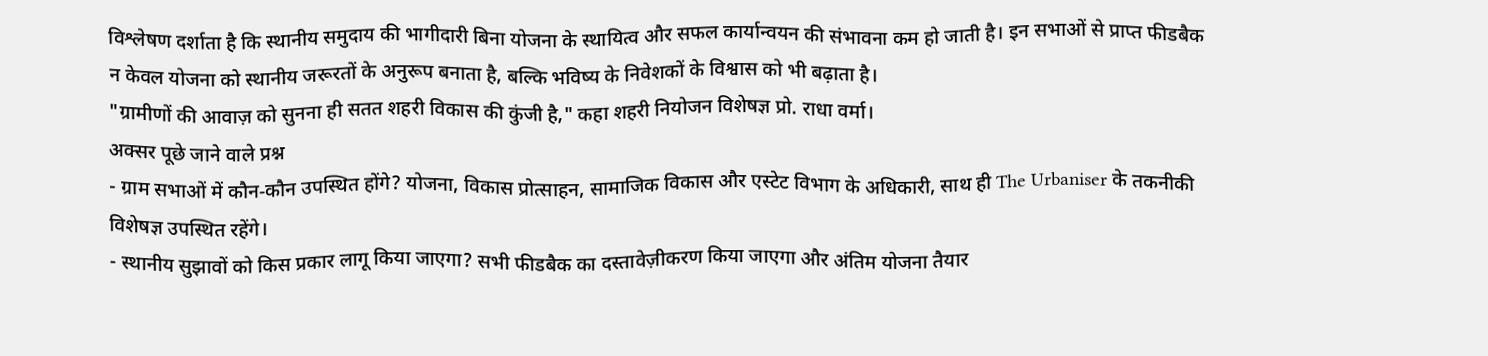विश्लेषण दर्शाता है कि स्थानीय समुदाय की भागीदारी बिना योजना के स्थायित्व और सफल कार्यान्वयन की संभावना कम हो जाती है। इन सभाओं से प्राप्त फीडबैक न केवल योजना को स्थानीय जरूरतों के अनुरूप बनाता है, बल्कि भविष्य के निवेशकों के विश्वास को भी बढ़ाता है।
"ग्रामीणों की आवाज़ को सुनना ही सतत शहरी विकास की कुंजी है," कहा शहरी नियोजन विशेषज्ञ प्रो. राधा वर्मा।
अक्सर पूछे जाने वाले प्रश्न
- ग्राम सभाओं में कौन‑कौन उपस्थित होंगे? योजना, विकास प्रोत्साहन, सामाजिक विकास और एस्टेट विभाग के अधिकारी, साथ ही The Urbaniser के तकनीकी विशेषज्ञ उपस्थित रहेंगे।
- स्थानीय सुझावों को किस प्रकार लागू किया जाएगा? सभी फीडबैक का दस्तावेज़ीकरण किया जाएगा और अंतिम योजना तैयार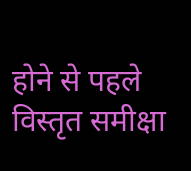होने से पहले विस्तृत समीक्षा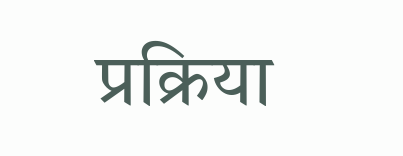प्रक्रिया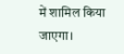में शामिल किया जाएगा।